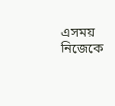এসময় নিজেকে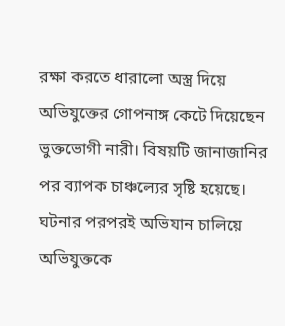রক্ষা করতে ধারালো অস্ত্র দিয়ে অভিযুক্তের গোপনাঙ্গ কেটে দিয়েছেন ভুক্তভোগী নারী। বিষয়টি জানাজানির পর ব্যাপক চাঞ্চল্যের সৃষ্টি হয়েছে।
ঘটনার পরপরই অভিযান চালিয়ে অভিযুক্তকে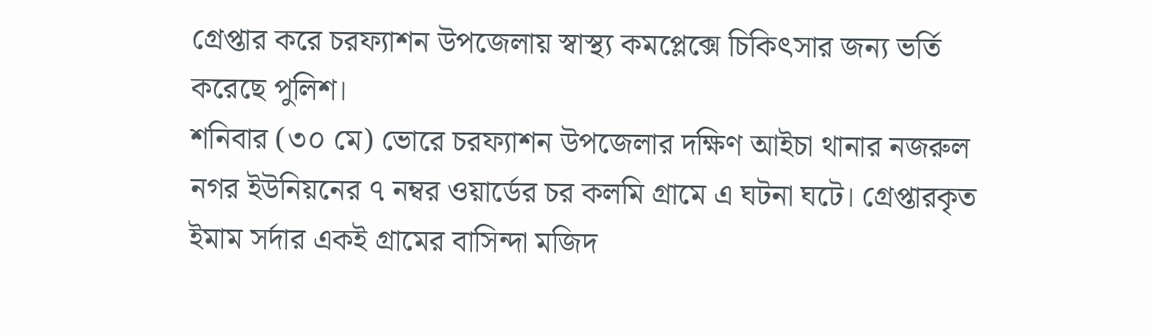গ্রেপ্তার করে চরফ্যাশন উপজেলায় স্বাস্থ্য কমপ্লেক্সে চিকিৎসার জন্য ভর্তি করেছে পুলিশ।
শনিবার (৩০ মে) ভোরে চরফ্যাশন উপজেলার দক্ষিণ আইচা থানার নজরুল নগর ইউনিয়নের ৭ নম্বর ওয়ার্ডের চর কলমি গ্রামে এ ঘটনা ঘটে। গ্রেপ্তারকৃত ইমাম সর্দার একই গ্রামের বাসিন্দা মজিদ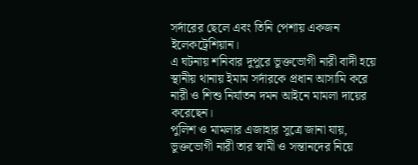সর্দারের ছেলে এবং তিনি পেশায় একজন ইলেকট্রেশিয়ান।
এ ঘটনায় শনিবার দুপুরে ভুক্তভোগী নারী বাদী হয়ে স্থানীয় থানায় ইমাম সর্দারকে প্রধান আসামি করে নারী ও শিশু নির্যাতন দমন আইনে মামলা দায়ের করেছেন।
পুলিশ ও মামলার এজাহার সুত্রে জানা যায়, ভুক্তভোগী নারী তার স্বামী ও সন্তানদের নিয়ে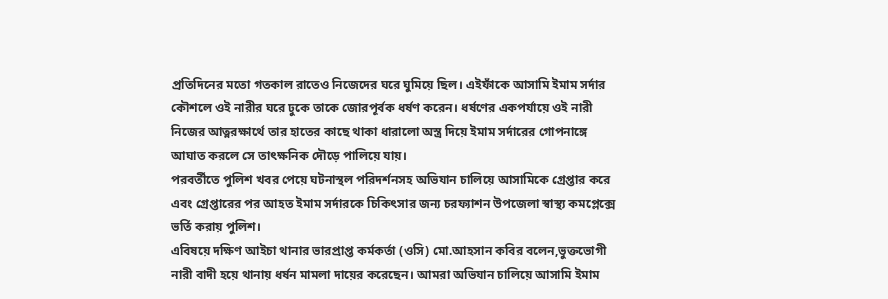প্রতিদিনের মতো গতকাল রাতেও নিজেদের ঘরে ঘুমিয়ে ছিল। এইফাঁকে আসামি ইমাম সর্দার কৌশলে ওই নারীর ঘরে ঢুকে তাকে জোরপূর্বক ধর্ষণ করেন। ধর্ষণের একপর্যায়ে ওই নারী নিজের আত্নরক্ষার্থে তার হাতের কাছে থাকা ধারালো অস্ত্র দিয়ে ইমাম সর্দারের গোপনাঙ্গে আঘাত করলে সে তাৎক্ষনিক দৌড়ে পালিয়ে যায়।
পরবর্তীতে পুলিশ খবর পেয়ে ঘটনাস্থল পরিদর্শনসহ অভিযান চালিয়ে আসামিকে গ্রেপ্তার করে এবং গ্রেপ্তারের পর আহত ইমাম সর্দারকে চিকিৎসার জন্য চরফ্যাশন উপজেলা স্বাস্থ্য কমপ্লেক্সে ভর্তি করায় পুলিশ।
এবিষয়ে দক্ষিণ আইচা থানার ভারপ্রাপ্ত কর্মকর্তা (ওসি) মো.আহসান কবির বলেন,ভুক্তভোগী নারী বাদী হয়ে থানায় ধর্ষন মামলা দায়ের করেছেন। আমরা অভিযান চালিয়ে আসামি ইমাম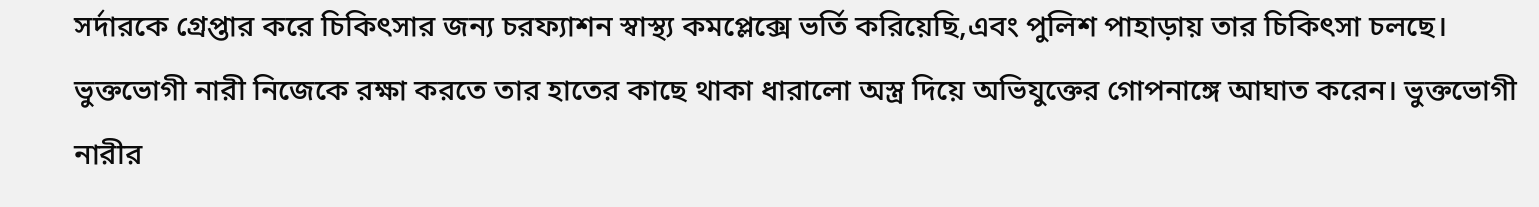সর্দারকে গ্রেপ্তার করে চিকিৎসার জন্য চরফ্যাশন স্বাস্থ্য কমপ্লেক্সে ভর্তি করিয়েছি,এবং পুলিশ পাহাড়ায় তার চিকিৎসা চলছে। ভুক্তভোগী নারী নিজেকে রক্ষা করতে তার হাতের কাছে থাকা ধারালো অস্ত্র দিয়ে অভিযুক্তের গোপনাঙ্গে আঘাত করেন। ভুক্তভোগী নারীর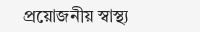প্রয়োজনীয় স্বাস্থ্য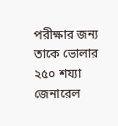পরীক্ষার জন্য তাকে ভোলার ২৫০ শয্যা জেনারেল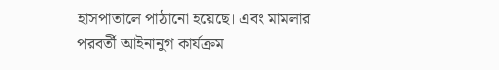হাসপাতালে পাঠানো হয়েছে। এবং মামলার পরবর্তী আইনানুগ কার্যক্রম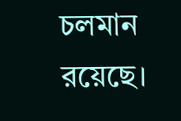চলমান রয়েছে।